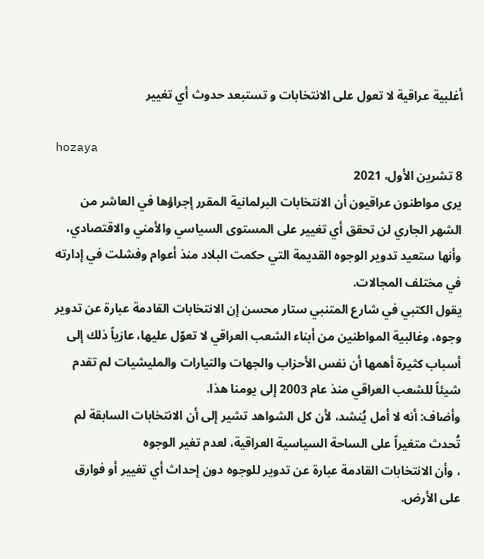أغلبية عراقية لا تعول على الانتخابات و تستبعد حدوث أي تغيير

hozaya
8 تشرين الأول، 2021
يرى مواطنون عراقيون أن الانتخابات البرلمانية المقرر إجراؤها في العاشر من الشهر الجاري لن تحقق أي تغيير على المستوى السياسي والأمني والاقتصادي، وأنها ستعيد تدوير الوجوه القديمة التي حكمت البلاد منذ أعوام وفشلت في إدارته في مختلف المجالات.
يقول الكتبي في شارع المتنبي ستار محسن إن الانتخابات القادمة عبارة عن تدوير وجوه، وغالبية المواطنين من أبناء الشعب العراقي لا تعوّل عليها، عازياً ذلك إلى أسباب كثيرة أهمها أن نفس الأحزاب والجهات والتيارات والمليشيات لم تقدم شيئاً للشعب العراقي منذ عام 2003 إلى يومنا هذا.
وأضاف: أنه لا أمل يُنشد، لأن كل الشواهد تشير إلى أن الانتخابات السابقة لم تُحدث متغيراً على الساحة السياسية العراقية، لعدم تغير الوجوه
، وأن الانتخابات القادمة عبارة عن تدوير للوجوه دون إحداث أي تغيير أو فوارق على الأرض.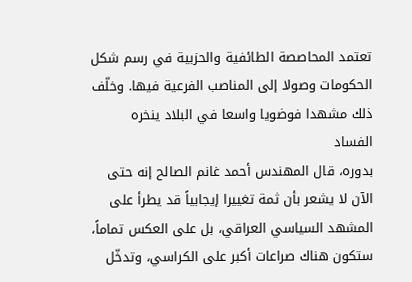تعتمد المحاصصة الطائفية والحزبية في رسم شكل الحكومات وصولا إلى المناصب الفرعية فيها. وخلّف ذلك مشهدا فوضويا واسعا في البلاد ينخره الفساد
بدوره، قال المهندس أحمد غانم الصالح إنه حتى الآن لا يشعر بأن ثمة تغييرا إيجابياً قد يطرأ على المشهد السياسي العراقي، بل على العكس تماماً، ستكون هناك صراعات أكبر على الكراسي، وتدخّل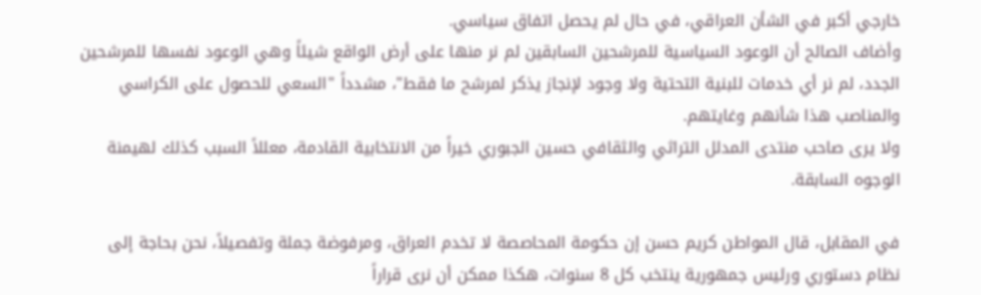خارجي أكبر في الشأن العراقي، في حال لم يحصل اتفاق سياسي.
وأضاف الصالح أن الوعود السياسية للمرشحين السابقين لم نر منها على أرض الواقع شيئاً وهي الوعود نفسها للمرشحين الجدد، لم نر أي خدمات للبنية التحتية ولا وجود لإنجاز يذكر لمرشح ما فقط"، مشدداً "السعي للحصول على الكراسي والمناصب هذا شأنهم وغايتهم.
ولا يرى صاحب منتدى المدلل التراثي والثقافي حسين الجبوري خيراً من الانتخابية القادمة، معللاً السبب كذلك لهيمنة الوجوه السابقة.

في المقابل، قال المواطن كريم حسن إن حكومة المحاصصة لا تخدم العراق، ومرفوضة جملة وتفصيلاً، نحن بحاجة إلى نظام دستوري ورئيس جمهورية ينتخب كل 8 سنوات، هكذا ممكن أن نرى قراراً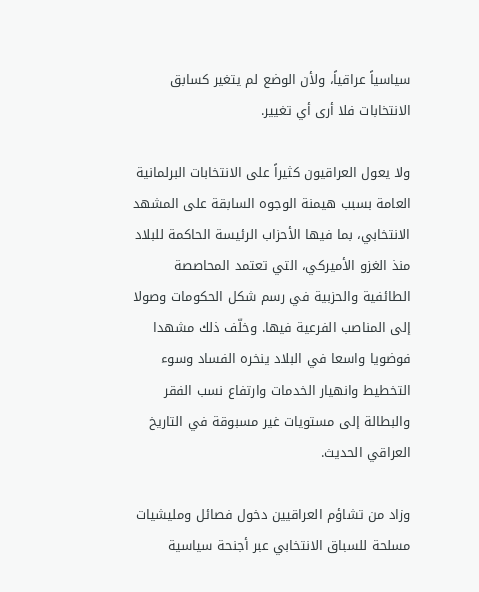سياسياً عراقياً، ولأن الوضع لم يتغير كسابق الانتخابات فلا أرى أي تغيير.

ولا يعول العراقيون كثيراً على الانتخابات البرلمانية العامة بسبب هيمنة الوجوه السابقة على المشهد الانتخابي، بما فيها الأحزاب الرئيسة الحاكمة للبلاد منذ الغزو الأميركي، التي تعتمد المحاصصة الطائفية والحزبية في رسم شكل الحكومات وصولا إلى المناصب الفرعية فيها. وخلّف ذلك مشهدا فوضويا واسعا في البلاد ينخره الفساد وسوء التخطيط وانهيار الخدمات وارتفاع نسب الفقر والبطالة إلى مستويات غير مسبوقة في التاريخ العراقي الحديث.

وزاد من تشاؤم العراقيين دخول فصائل ومليشيات مسلحة للسباق الانتخابي عبر أجنحة سياسية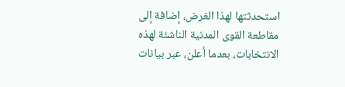استحدثتها لهذا الغرض، إضافة إلى مقاطعة القوى المدنية الناشئة لهذه الانتخابات، بعدما أعلن، عبر بيانات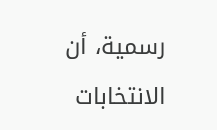رسمية، أن الانتخابات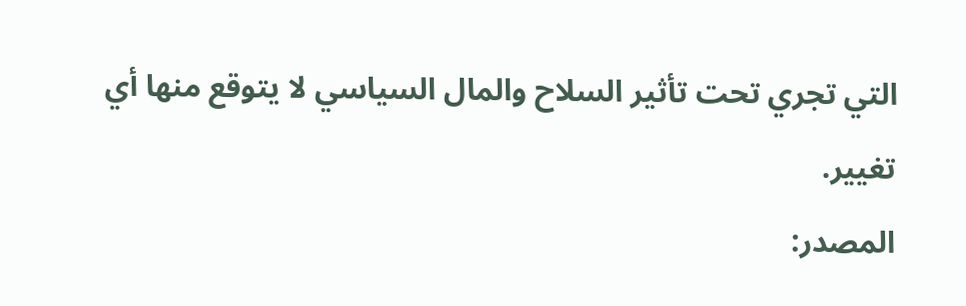التي تجري تحت تأثير السلاح والمال السياسي لا يتوقع منها أي تغيير.
المصدر: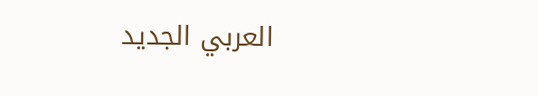العربي الجديد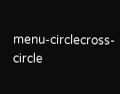menu-circlecross-circle